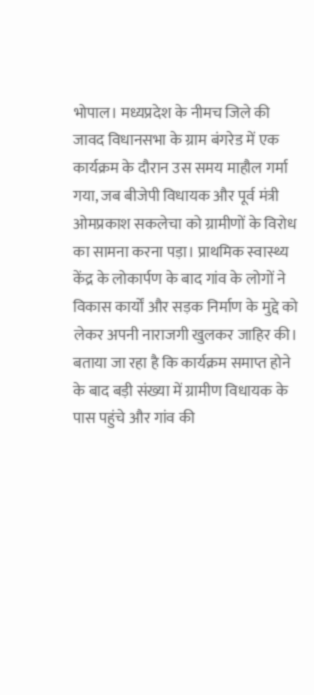भोपाल। मध्यप्रदेश के नीमच जिले की जावद विधानसभा के ग्राम बंगरेड में एक कार्यक्रम के दौरान उस समय माहौल गर्मा गया, जब बीजेपी विधायक और पूर्व मंत्री ओमप्रकाश सकलेचा को ग्रामीणों के विरोध का सामना करना पड़ा। प्राथमिक स्वास्थ्य केंद्र के लोकार्पण के बाद गांव के लोगों ने विकास कार्यों और सड़क निर्माण के मुद्दे को लेकर अपनी नाराजगी खुलकर जाहिर की।
बताया जा रहा है कि कार्यक्रम समाप्त होने के बाद बड़ी संख्या में ग्रामीण विधायक के पास पहुंचे और गांव की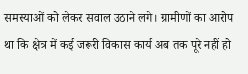समस्याओं को लेकर सवाल उठाने लगे। ग्रामीणों का आरोप था कि क्षेत्र में कई जरूरी विकास कार्य अब तक पूरे नहीं हो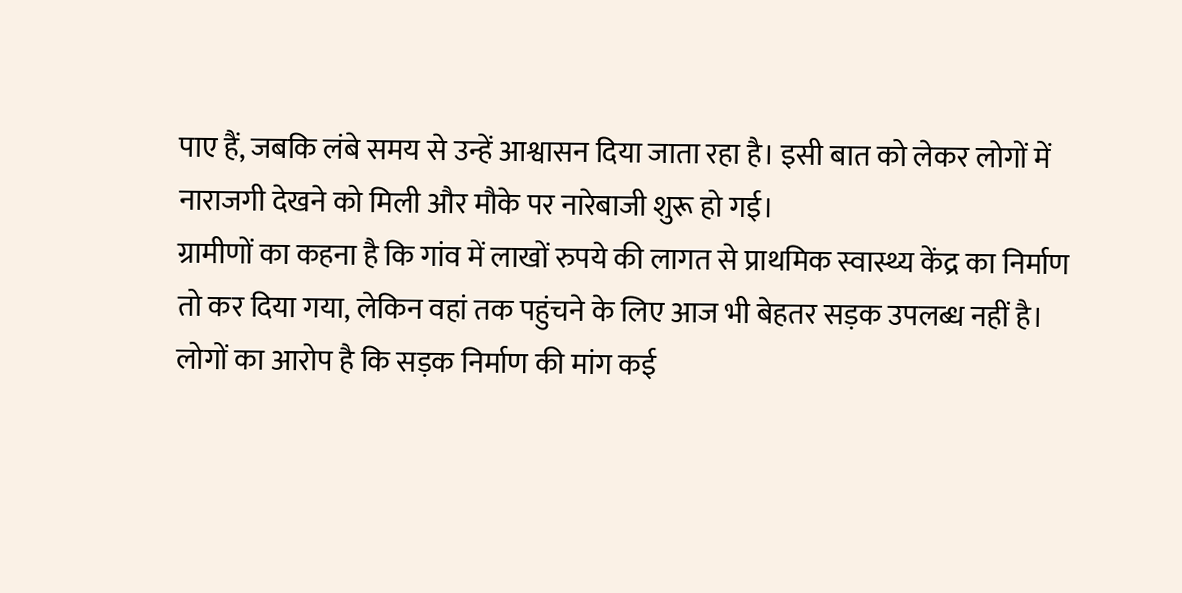पाए हैं, जबकि लंबे समय से उन्हें आश्वासन दिया जाता रहा है। इसी बात को लेकर लोगों में नाराजगी देखने को मिली और मौके पर नारेबाजी शुरू हो गई।
ग्रामीणों का कहना है कि गांव में लाखों रुपये की लागत से प्राथमिक स्वास्थ्य केंद्र का निर्माण तो कर दिया गया, लेकिन वहां तक पहुंचने के लिए आज भी बेहतर सड़क उपलब्ध नहीं है। लोगों का आरोप है कि सड़क निर्माण की मांग कई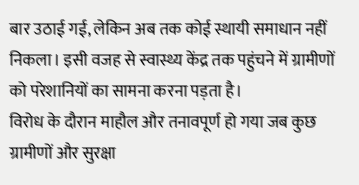बार उठाई गई, लेकिन अब तक कोई स्थायी समाधान नहीं निकला। इसी वजह से स्वास्थ्य केंद्र तक पहुंचने में ग्रामीणों को परेशानियों का सामना करना पड़ता है।
विरोध के दौरान माहौल और तनावपूर्ण हो गया जब कुछ ग्रामीणों और सुरक्षा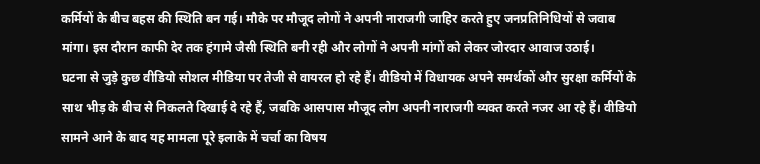कर्मियों के बीच बहस की स्थिति बन गई। मौके पर मौजूद लोगों ने अपनी नाराजगी जाहिर करते हुए जनप्रतिनिधियों से जवाब मांगा। इस दौरान काफी देर तक हंगामे जैसी स्थिति बनी रही और लोगों ने अपनी मांगों को लेकर जोरदार आवाज उठाई।
घटना से जुड़े कुछ वीडियो सोशल मीडिया पर तेजी से वायरल हो रहे हैं। वीडियो में विधायक अपने समर्थकों और सुरक्षा कर्मियों के साथ भीड़ के बीच से निकलते दिखाई दे रहे हैं, जबकि आसपास मौजूद लोग अपनी नाराजगी व्यक्त करते नजर आ रहे हैं। वीडियो सामने आने के बाद यह मामला पूरे इलाके में चर्चा का विषय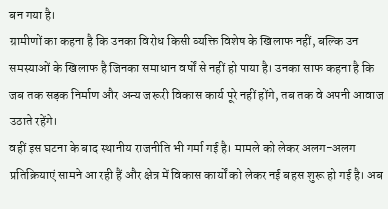बन गया है।
ग्रामीणों का कहना है कि उनका विरोध किसी व्यक्ति विशेष के खिलाफ नहीं, बल्कि उन समस्याओं के खिलाफ है जिनका समाधान वर्षों से नहीं हो पाया है। उनका साफ कहना है कि जब तक सड़क निर्माण और अन्य जरूरी विकास कार्य पूरे नहीं होंगे, तब तक वे अपनी आवाज उठाते रहेंगे।
वहीं इस घटना के बाद स्थानीय राजनीति भी गर्मा गई है। मामले को लेकर अलग-अलग प्रतिक्रियाएं सामने आ रही हैं और क्षेत्र में विकास कार्यों को लेकर नई बहस शुरू हो गई है। अब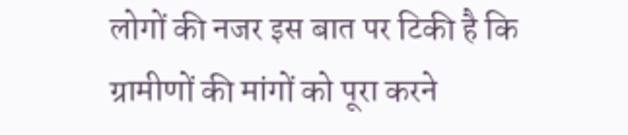लोगों की नजर इस बात पर टिकी है कि ग्रामीणों की मांगों को पूरा करने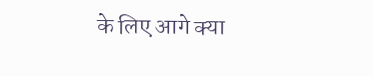के लिए आगे क्या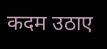कदम उठाए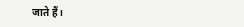जाते हैं।